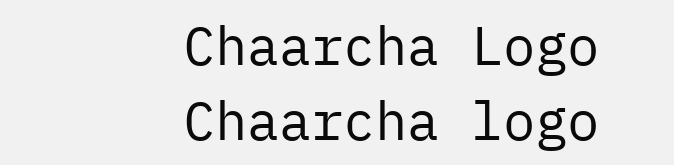Chaarcha Logo
Chaarcha logo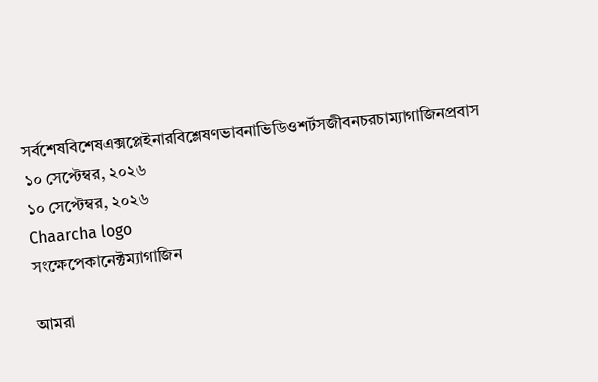সর্বশেষবিশেষএক্সপ্লেইনারবিশ্লেষণভাবনাভিডিওশর্টসজীবনচরচাম্যাগাজিনপ্রবাস
১০ সেপ্টেম্বর, ২০২৬
১০ সেপ্টেম্বর, ২০২৬
Chaarcha logo
সংক্ষেপেকানেক্টম্যাগাজিন

আমরা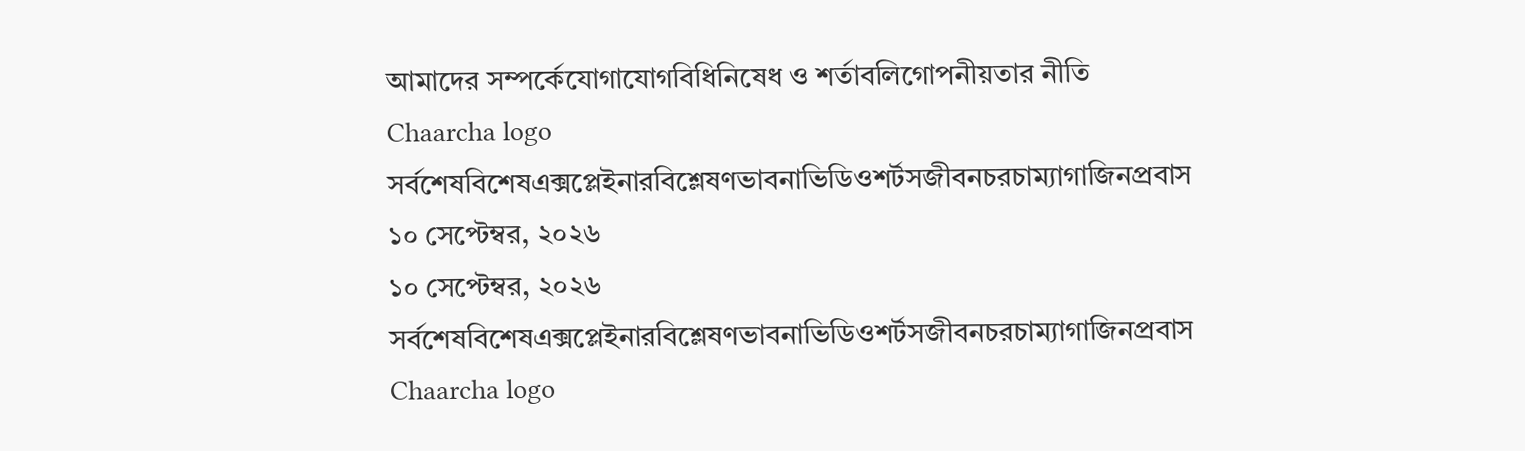আমাদের সম্পর্কেযোগাযোগবিধিনিষেধ ও শর্তাবলিগোপনীয়তার নীতি
Chaarcha logo
সর্বশেষবিশেষএক্সপ্লেইনারবিশ্লেষণভাবনাভিডিওশর্টসজীবনচরচাম্যাগাজিনপ্রবাস
১০ সেপ্টেম্বর, ২০২৬
১০ সেপ্টেম্বর, ২০২৬
সর্বশেষবিশেষএক্সপ্লেইনারবিশ্লেষণভাবনাভিডিওশর্টসজীবনচরচাম্যাগাজিনপ্রবাস
Chaarcha logo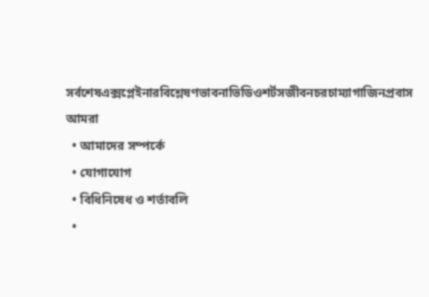সর্বশেষএক্সপ্লেইনারবিশ্লেষণভাবনাভিডিওশর্টসজীবনচরচাম্যাগাজিনপ্রবাস
আমরা
  • আমাদের সম্পর্কে
  • যোগাযোগ
  • বিধিনিষেধ ও শর্তাবলি
  •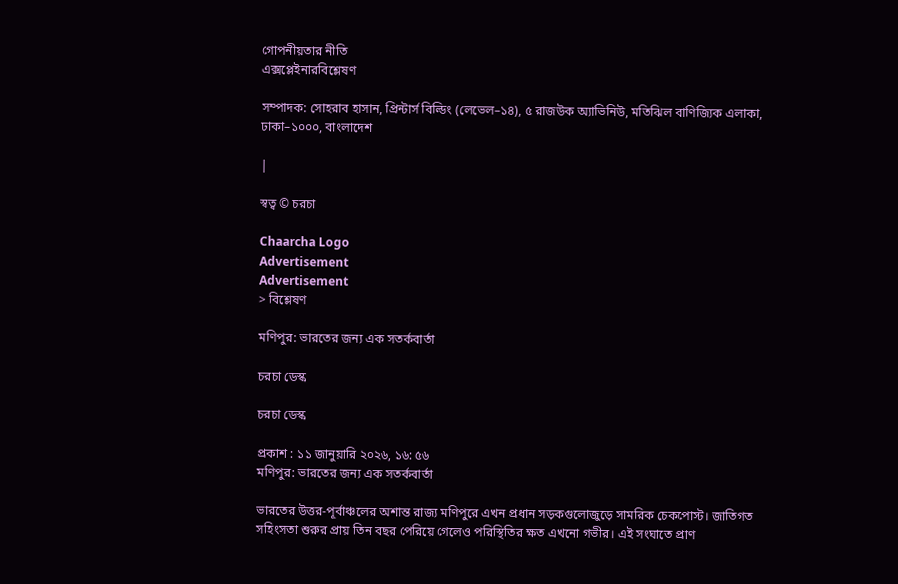গোপনীয়তার নীতি
এক্সপ্লেইনারবিশ্লেষণ

সম্পাদক: সোহরাব হাসান, প্রিন্টার্স বিল্ডিং (লেভেল–১৪), ৫ রাজউক অ্যাভিনিউ, মতিঝিল বাণিজ্যিক এলাকা, ঢাকা–১০০০, বাংলাদেশ

|

স্বত্ব © চরচা

Chaarcha Logo
Advertisement
Advertisement
> বিশ্লেষণ

মণিপুর: ভারতের জন্য এক সতর্কবার্তা

চরচা ডেস্ক

চরচা ডেস্ক

প্রকাশ : ১১ জানুয়ারি ২০২৬, ১৬: ৫৬
মণিপুর: ভারতের জন্য এক সতর্কবার্তা

ভারতের উত্তর-পূর্বাঞ্চলের অশান্ত রাজ্য মণিপুরে এখন প্রধান সড়কগুলোজুড়ে সামরিক চেকপোস্ট। জাতিগত সহিংসতা শুরুর প্রায় তিন বছর পেরিয়ে গেলেও পরিস্থিতির ক্ষত এখনো গভীর। এই সংঘাতে প্রাণ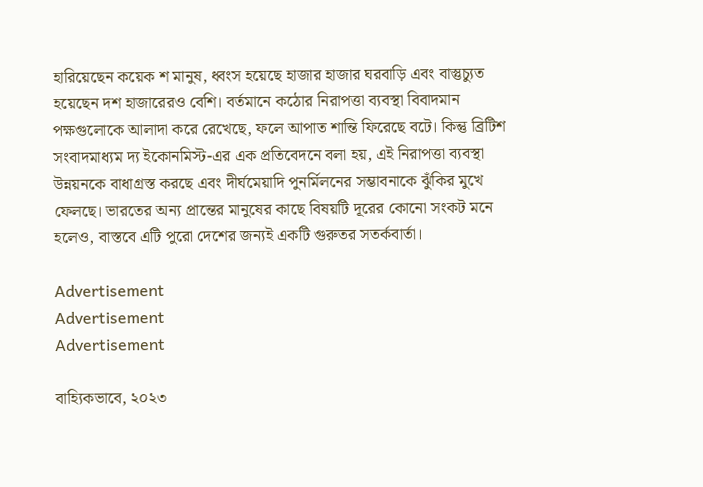হারিয়েছেন কয়েক শ মানুষ, ধ্বংস হয়েছে হাজার হাজার ঘরবাড়ি এবং বাস্তুচ্যুত হয়েছেন দশ হাজারেরও বেশি। বর্তমানে কঠোর নিরাপত্তা ব্যবস্থা বিবাদমান পক্ষগুলোকে আলাদা করে রেখেছে, ফলে আপাত শান্তি ফিরেছে বটে। কিন্তু ব্রিটিশ সংবাদমাধ্যম দ্য ইকোনমিস্ট-এর এক প্রতিবেদনে বলা হয়, এই নিরাপত্তা ব্যবস্থা উন্নয়নকে বাধাগ্রস্ত করছে এবং দীর্ঘমেয়াদি পুনর্মিলনের সম্ভাবনাকে ঝুঁকির মুখে ফেলছে। ভারতের অন্য প্রান্তের মানুষের কাছে বিষয়টি দূরের কোনো সংকট মনে হলেও, বাস্তবে এটি পুরো দেশের জন্যই একটি গুরুতর সতর্কবার্তা।

Advertisement
Advertisement
Advertisement

বাহ্যিকভাবে, ২০২৩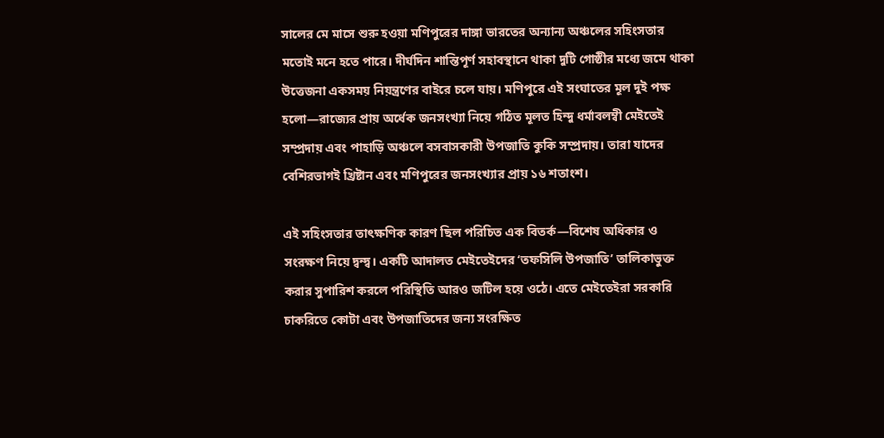সালের মে মাসে শুরু হওয়া মণিপুরের দাঙ্গা ভারতের অন্যান্য অঞ্চলের সহিংসতার মতোই মনে হতে পারে। দীর্ঘদিন শান্তিপূর্ণ সহাবস্থানে থাকা দুটি গোষ্ঠীর মধ্যে জমে থাকা উত্তেজনা একসময় নিয়ন্ত্রণের বাইরে চলে যায়। মণিপুরে এই সংঘাতের মূল দুই পক্ষ হলো—রাজ্যের প্রায় অর্ধেক জনসংখ্যা নিয়ে গঠিত মূলত হিন্দু ধর্মাবলম্বী মেইতেই সম্প্রদায় এবং পাহাড়ি অঞ্চলে বসবাসকারী উপজাতি কুকি সম্প্রদায়। তারা যাদের বেশিরভাগই খ্রিষ্টান এবং মণিপুরের জনসংখ্যার প্রায় ১৬ শতাংশ।

এই সহিংসতার তাৎক্ষণিক কারণ ছিল পরিচিত এক বিতর্ক—বিশেষ অধিকার ও সংরক্ষণ নিয়ে দ্বন্দ্ব। একটি আদালত মেইতেইদের ‘তফসিলি উপজাতি’ তালিকাভুক্ত করার সুপারিশ করলে পরিস্থিতি আরও জটিল হয়ে ওঠে। এতে মেইতেইরা সরকারি চাকরিতে কোটা এবং উপজাতিদের জন্য সংরক্ষিত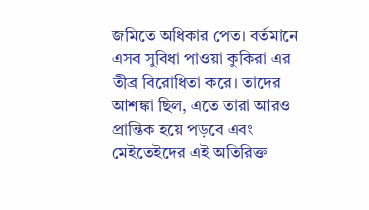জমিতে অধিকার পেত। বর্তমানে এসব সুবিধা পাওয়া কুকিরা এর তীব্র বিরোধিতা করে। তাদের আশঙ্কা ছিল, এতে তারা আরও প্রান্তিক হয়ে পড়বে এবং মেইতেইদের এই অতিরিক্ত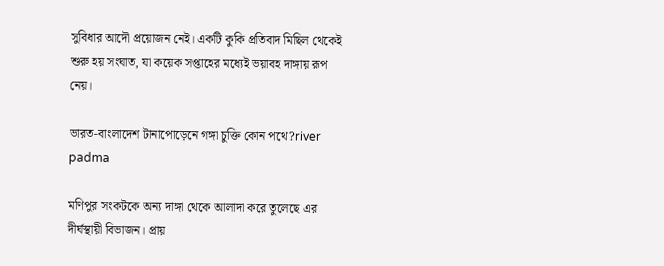সুবিধার আদৌ প্রয়োজন নেই। একটি কুকি প্রতিবাদ মিছিল থেকেই শুরু হয় সংঘাত, যা কয়েক সপ্তাহের মধ্যেই ভয়াবহ দাঙ্গায় রূপ নেয়।

ভারত-বাংলাদেশ টানাপোড়েনে গঙ্গা চুক্তি কোন পথে?river padma

মণিপুর সংকটকে অন্য দাঙ্গা থেকে আলাদা করে তুলেছে এর দীর্ঘস্থায়ী বিভাজন। প্রায়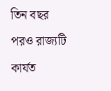তিন বছর পরও রাজ্যটি কার্যত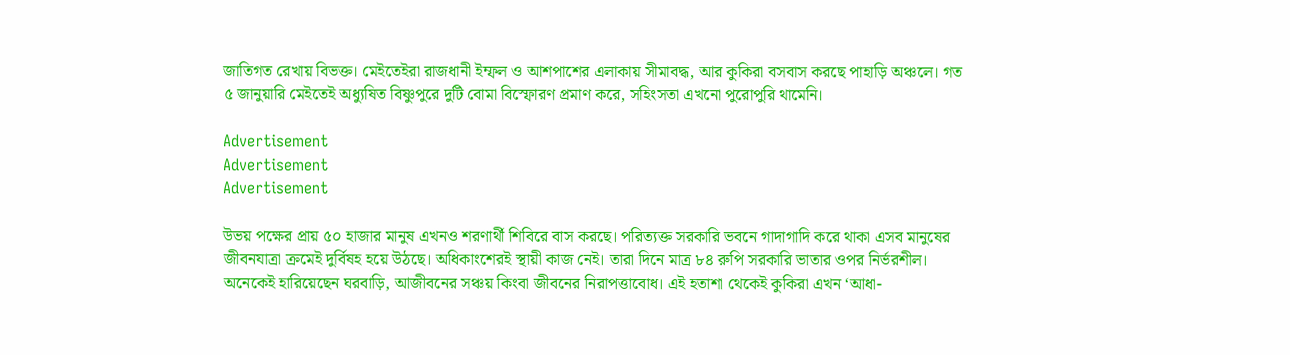জাতিগত রেখায় বিভক্ত। মেইতেইরা রাজধানী ইম্ফল ও আশপাশের এলাকায় সীমাবদ্ধ, আর কুকিরা বসবাস করছে পাহাড়ি অঞ্চলে। গত ৫ জানুয়ারি মেইতেই অধ্যুষিত বিষ্ণুপুরে দুটি বোমা বিস্ফোরণ প্রমাণ করে, সহিংসতা এখনো পুরোপুরি থামেনি।

Advertisement
Advertisement
Advertisement

উভয় পক্ষের প্রায় ৫০ হাজার মানুষ এখনও শরণার্থী শিবিরে বাস করছে। পরিত্যক্ত সরকারি ভবনে গাদাগাদি করে থাকা এসব মানুষের জীবনযাত্রা ক্রমেই দুর্বিষহ হয়ে উঠছে। অধিকাংশেরই স্থায়ী কাজ নেই। তারা দিনে মাত্র ৮৪ রুপি সরকারি ভাতার ওপর নির্ভরশীল। অনেকেই হারিয়েছেন ঘরবাড়ি, আজীবনের সঞ্চয় কিংবা জীবনের নিরাপত্তাবোধ। এই হতাশা থেকেই কুকিরা এখন ‘আধা-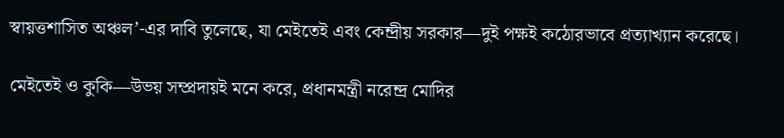স্বায়ত্তশাসিত অঞ্চল’-এর দাবি তুলেছে, যা মেইতেই এবং কেন্দ্রীয় সরকার—দুই পক্ষই কঠোরভাবে প্রত্যাখ্যান করেছে।

মেইতেই ও কুকি—উভয় সম্প্রদায়ই মনে করে, প্রধানমন্ত্রী নরেন্দ্র মোদির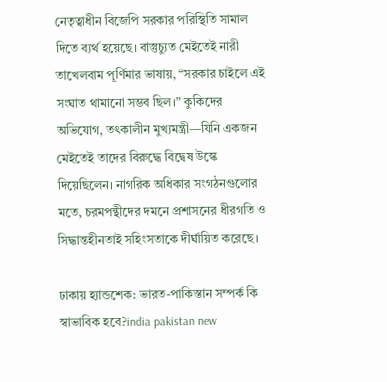নেতৃত্বাধীন বিজেপি সরকার পরিস্থিতি সামাল দিতে ব্যর্থ হয়েছে। বাস্তুচ্যুত মেইতেই নারী তাখেলবাম পূর্ণিমার ভাষায়, “সরকার চাইলে এই সংঘাত থামানো সম্ভব ছিল।” কুকিদের অভিযোগ, তৎকালীন মুখ্যমন্ত্রী—যিনি একজন মেইতেই তাদের বিরুদ্ধে বিদ্বেষ উস্কে দিয়েছিলেন। নাগরিক অধিকার সংগঠনগুলোর মতে, চরমপন্থীদের দমনে প্রশাসনের ধীরগতি ও সিদ্ধান্তহীনতাই সহিংসতাকে দীর্ঘায়িত করেছে।

ঢাকায় হ্যান্ডশেক: ভারত-পাকিস্তান সম্পর্ক কি স্বাভাবিক হবে?india pakistan new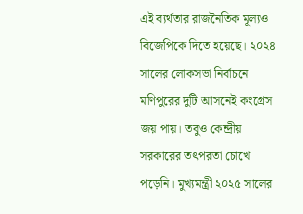এই ব্যর্থতার রাজনৈতিক মূল্যও বিজেপিকে দিতে হয়েছে। ২০২৪ সালের লোকসভা নির্বাচনে মণিপুরের দুটি আসনেই কংগ্রেস জয় পায়। তবুও কেন্দ্রীয় সরকারের তৎপরতা চোখে পড়েনি। মুখ্যমন্ত্রী ২০২৫ সালের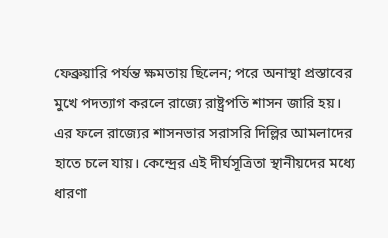ফেব্রুয়ারি পর্যন্ত ক্ষমতায় ছিলেন; পরে অনাস্থা প্রস্তাবের মুখে পদত্যাগ করলে রাজ্যে রাষ্ট্রপতি শাসন জারি হয়। এর ফলে রাজ্যের শাসনভার সরাসরি দিল্লির আমলাদের হাতে চলে যায়। কেন্দ্রের এই দীর্ঘসূত্রিতা স্থানীয়দের মধ্যে ধারণা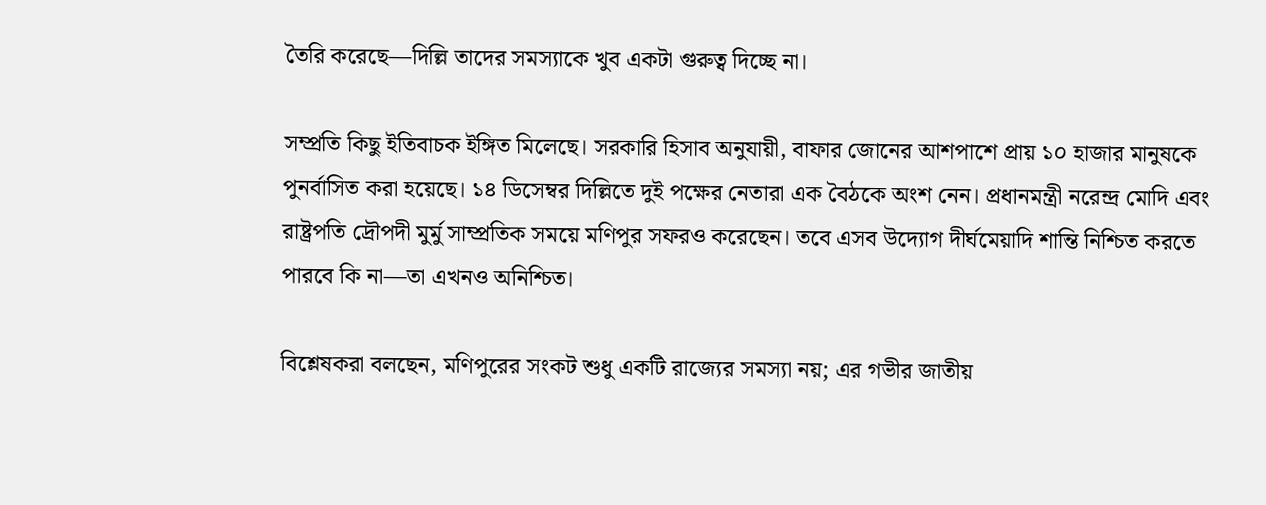তৈরি করেছে—দিল্লি তাদের সমস্যাকে খুব একটা গুরুত্ব দিচ্ছে না।

সম্প্রতি কিছু ইতিবাচক ইঙ্গিত মিলেছে। সরকারি হিসাব অনুযায়ী, বাফার জোনের আশপাশে প্রায় ১০ হাজার মানুষকে পুনর্বাসিত করা হয়েছে। ১৪ ডিসেম্বর দিল্লিতে দুই পক্ষের নেতারা এক বৈঠকে অংশ নেন। প্রধানমন্ত্রী নরেন্দ্র মোদি এবং রাষ্ট্রপতি দ্রৌপদী মুর্মু সাম্প্রতিক সময়ে মণিপুর সফরও করেছেন। তবে এসব উদ্যোগ দীর্ঘমেয়াদি শান্তি নিশ্চিত করতে পারবে কি না—তা এখনও অনিশ্চিত।

বিশ্লেষকরা বলছেন, মণিপুরের সংকট শুধু একটি রাজ্যের সমস্যা নয়; এর গভীর জাতীয়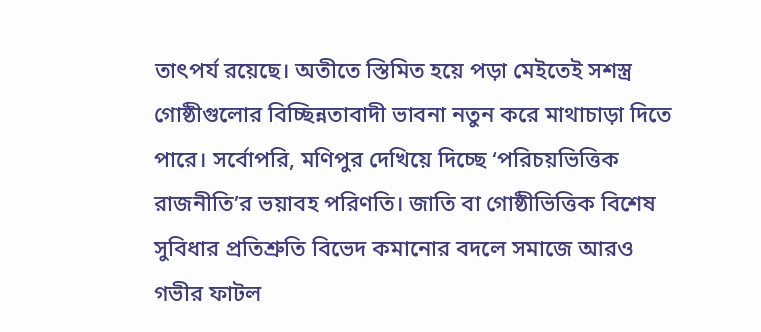তাৎপর্য রয়েছে। অতীতে স্তিমিত হয়ে পড়া মেইতেই সশস্ত্র গোষ্ঠীগুলোর বিচ্ছিন্নতাবাদী ভাবনা নতুন করে মাথাচাড়া দিতে পারে। সর্বোপরি, মণিপুর দেখিয়ে দিচ্ছে ‘পরিচয়ভিত্তিক রাজনীতি’র ভয়াবহ পরিণতি। জাতি বা গোষ্ঠীভিত্তিক বিশেষ সুবিধার প্রতিশ্রুতি বিভেদ কমানোর বদলে সমাজে আরও গভীর ফাটল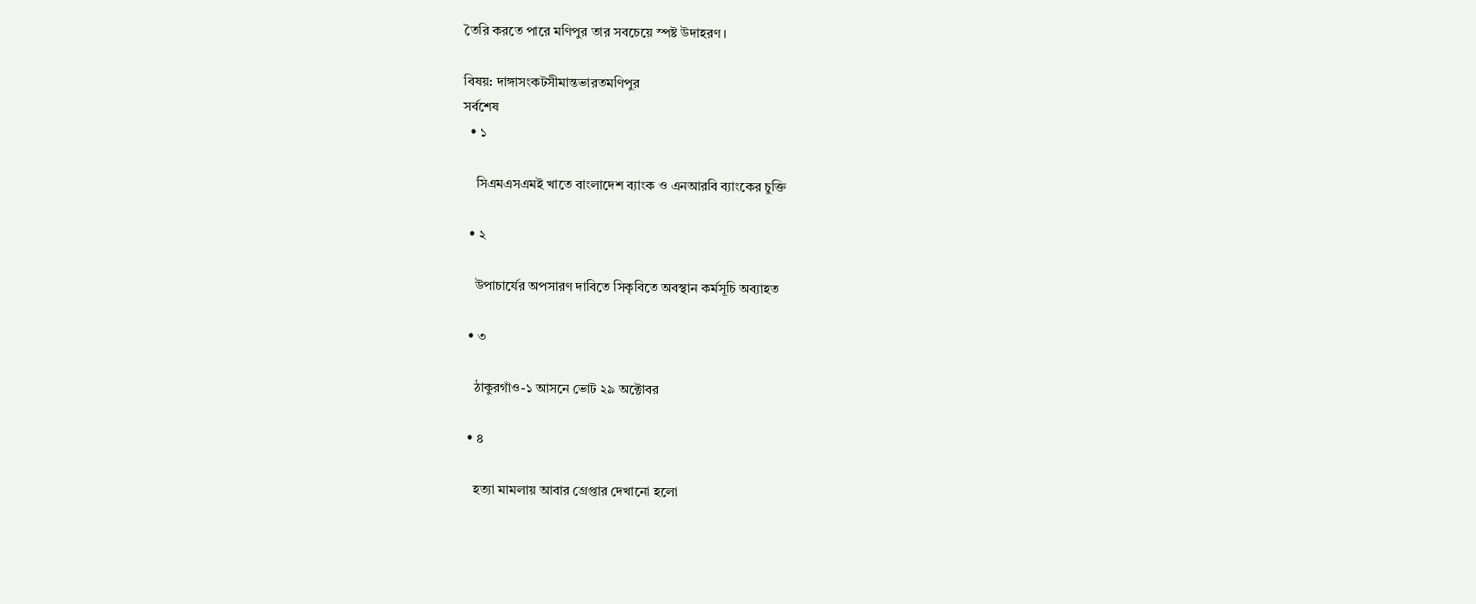তৈরি করতে পারে মণিপুর তার সবচেয়ে স্পষ্ট উদাহরণ।

বিষয়: দাঙ্গাসংকটসীমান্তভারতমণিপুর
সর্বশেষ
  • ১

    সিএমএসএমই খাতে বাংলাদেশ ব্যাংক ও এনআরবি ব্যাংকের চুক্তি

  • ২

    উপাচার্যের অপসারণ দাবিতে সিকৃবিতে অবস্থান কর্মসূচি অব্যাহত

  • ৩

    ঠাকুরগাঁও-১ আসনে ভোট ২৯ অক্টোবর

  • ৪

    হত্যা মামলায় আবার গ্রেপ্তার দেখানো হলো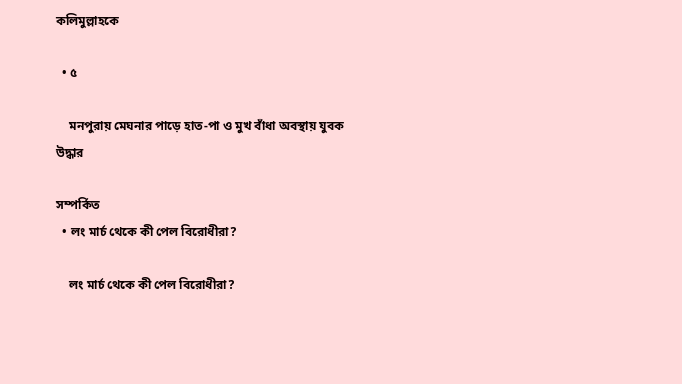কলিমুল্লাহকে

  • ৫

    মনপুরায় মেঘনার পাড়ে হাত-পা ও মুখ বাঁধা অবস্থায় যুবক উদ্ধার

সম্পর্কিত
  • লং মার্চ থেকে কী পেল বিরোধীরা?

    লং মার্চ থেকে কী পেল বিরোধীরা?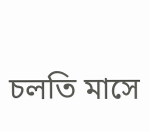চলতি মাসে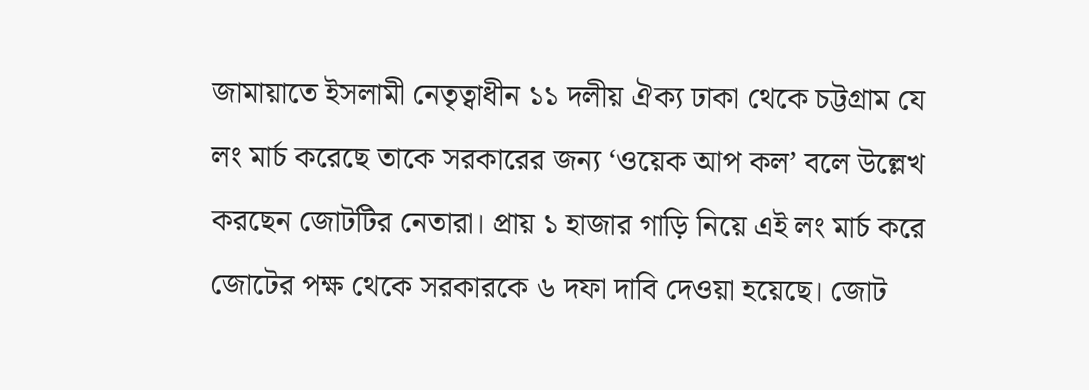জামায়াতে ইসলামী নেতৃত্বাধীন ১১ দলীয় ঐক্য ঢাকা থেকে চট্টগ্রাম যে লং মার্চ করেছে তাকে সরকারের জন্য ‘ওয়েক আপ কল’ বলে উল্লেখ করছেন জোটটির নেতারা। প্রায় ১ হাজার গাড়ি নিয়ে এই লং মার্চ করে জোটের পক্ষ থেকে সরকারকে ৬ দফা দাবি দেওয়া হয়েছে। জোট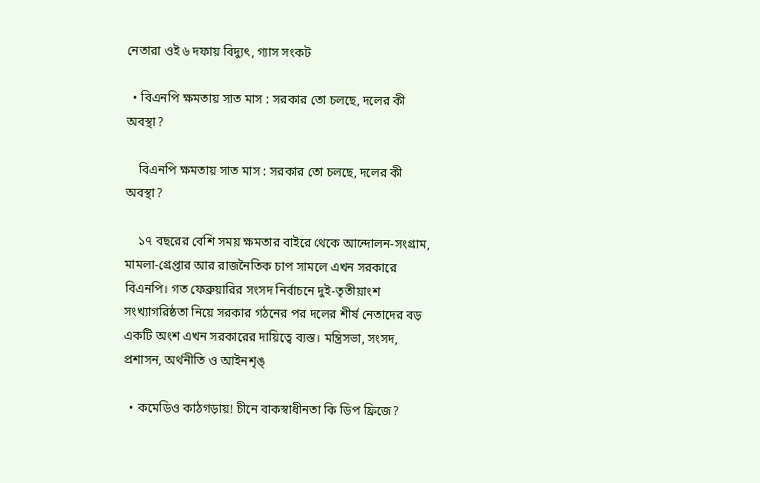নেতারা ওই ৬ দফায় বিদ্যুৎ, গ্যাস সংকট

  • বিএনপি ক্ষমতায় সাত মাস : সরকার তো চলছে, দলের কী অবস্থা?

    বিএনপি ক্ষমতায় সাত মাস : সরকার তো চলছে, দলের কী অবস্থা?

    ১৭ বছরের বেশি সময় ক্ষমতার বাইরে থেকে আন্দোলন-সংগ্রাম, মামলা-গ্রেপ্তার আর রাজনৈতিক চাপ সামলে এখন সরকারে বিএনপি। গত ফেব্রুয়ারির সংসদ নির্বাচনে দুই-তৃতীয়াংশ সংখ্যাগরিষ্ঠতা নিয়ে সরকার গঠনের পর দলের শীর্ষ নেতাদের বড় একটি অংশ এখন সরকারের দায়িত্বে ব্যস্ত। মন্ত্রিসভা, সংসদ, প্রশাসন, অর্থনীতি ও আইনশৃঙ্

  • কমেডিও কাঠগড়ায়! চীনে বাকস্বাধীনতা কি ডিপ ফ্রিজে?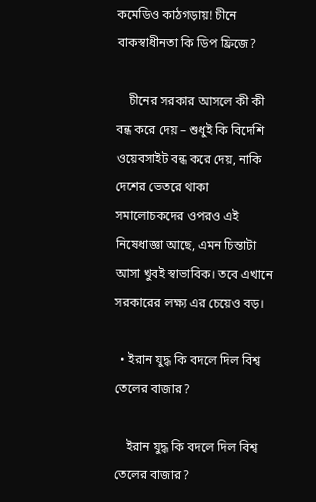কমেডিও কাঠগড়ায়! চীনে বাকস্বাধীনতা কি ডিপ ফ্রিজে?

    চীনের সরকার আসলে কী কী বন্ধ করে দেয় – শুধুই কি বিদেশি ওয়েবসাইট বন্ধ করে দেয়, নাকি দেশের ভেতরে থাকা সমালোচকদের ওপরও এই নিষেধাজ্ঞা আছে, এমন চিন্তাটা আসা খুবই স্বাভাবিক। তবে এখানে সরকারের লক্ষ্য এর চেয়েও বড়।

  • ইরান যুদ্ধ কি বদলে দিল বিশ্ব তেলের বাজার?

    ইরান যুদ্ধ কি বদলে দিল বিশ্ব তেলের বাজার?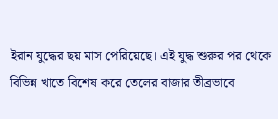ইরান যুদ্ধের ছয় মাস পেরিয়েছে। এই যুদ্ধ শুরুর পর থেকে বিভিন্ন খাতে বিশেষ করে তেলের বাজার তীব্রভাবে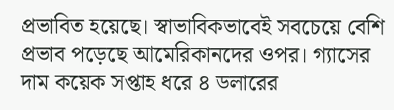প্রভাবিত হয়েছে। স্বাভাবিকভাবেই সবচেয়ে বেশি প্রভাব পড়েছে আমেরিকানদের ওপর। গ্যাসের দাম কয়েক সপ্তাহ ধরে ৪ ডলারের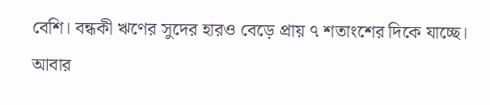বেশি। বন্ধকী ঋণের সুদের হারও বেড়ে প্রায় ৭ শতাংশের দিকে যাচ্ছে। আবার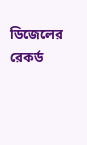ডিজেলের রেকর্ড